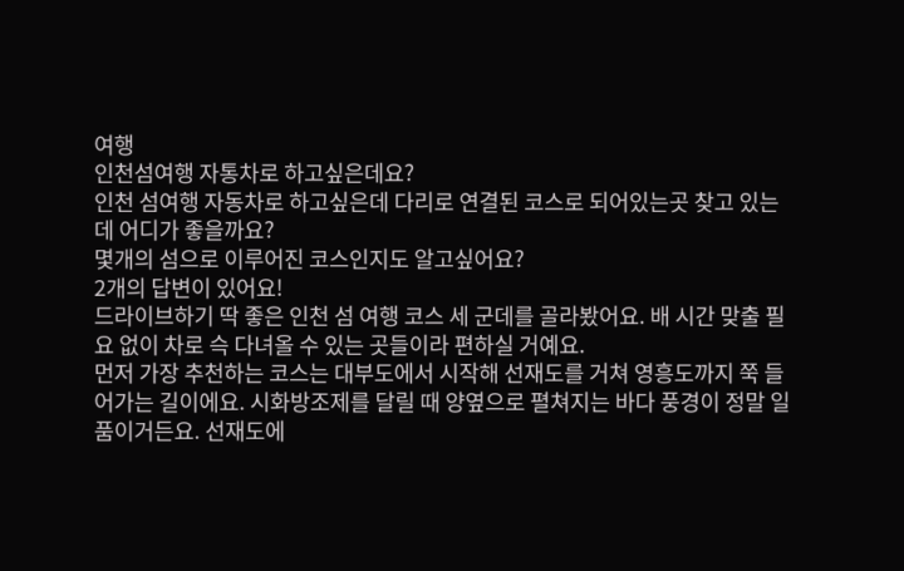여행
인천섬여행 자통차로 하고싶은데요?
인천 섬여행 자동차로 하고싶은데 다리로 연결된 코스로 되어있는곳 찾고 있는데 어디가 좋을까요?
몇개의 섬으로 이루어진 코스인지도 알고싶어요?
2개의 답변이 있어요!
드라이브하기 딱 좋은 인천 섬 여행 코스 세 군데를 골라봤어요. 배 시간 맞출 필요 없이 차로 슥 다녀올 수 있는 곳들이라 편하실 거예요.
먼저 가장 추천하는 코스는 대부도에서 시작해 선재도를 거쳐 영흥도까지 쭉 들어가는 길이에요. 시화방조제를 달릴 때 양옆으로 펼쳐지는 바다 풍경이 정말 일품이거든요. 선재도에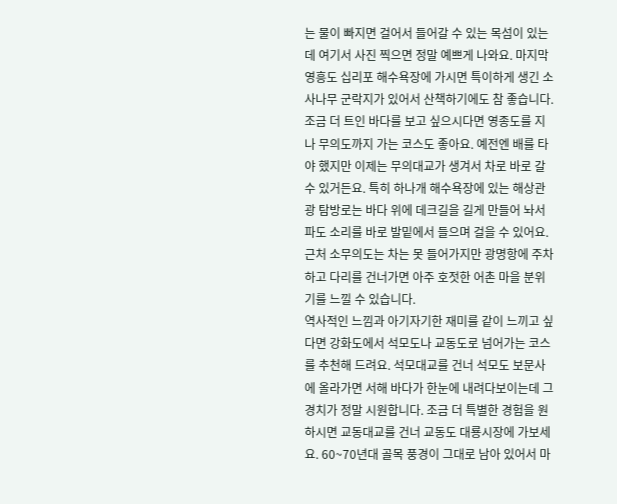는 물이 빠지면 걸어서 들어갈 수 있는 목섬이 있는데 여기서 사진 찍으면 정말 예쁘게 나와요. 마지막 영흥도 십리포 해수욕장에 가시면 특이하게 생긴 소사나무 군락지가 있어서 산책하기에도 참 좋습니다.
조금 더 트인 바다를 보고 싶으시다면 영종도를 지나 무의도까지 가는 코스도 좋아요. 예전엔 배를 타야 했지만 이제는 무의대교가 생겨서 차로 바로 갈 수 있거든요. 특히 하나개 해수욕장에 있는 해상관광 탐방로는 바다 위에 데크길을 길게 만들어 놔서 파도 소리를 바로 발밑에서 들으며 걸을 수 있어요. 근처 소무의도는 차는 못 들어가지만 광명항에 주차하고 다리를 건너가면 아주 호젓한 어촌 마을 분위기를 느낄 수 있습니다.
역사적인 느낌과 아기자기한 재미를 같이 느끼고 싶다면 강화도에서 석모도나 교동도로 넘어가는 코스를 추천해 드려요. 석모대교를 건너 석모도 보문사에 올라가면 서해 바다가 한눈에 내려다보이는데 그 경치가 정말 시원합니다. 조금 더 특별한 경험을 원하시면 교동대교를 건너 교동도 대룡시장에 가보세요. 60~70년대 골목 풍경이 그대로 남아 있어서 마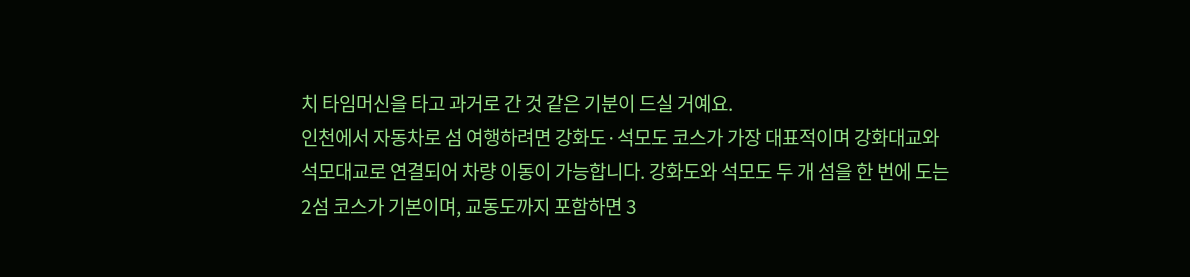치 타임머신을 타고 과거로 간 것 같은 기분이 드실 거예요.
인천에서 자동차로 섬 여행하려면 강화도·석모도 코스가 가장 대표적이며 강화대교와 석모대교로 연결되어 차량 이동이 가능합니다. 강화도와 석모도 두 개 섬을 한 번에 도는 2섬 코스가 기본이며, 교동도까지 포함하면 3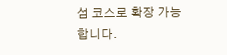섬 코스로 확장 가능합니다.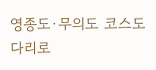영종도·무의도 코스도 다리로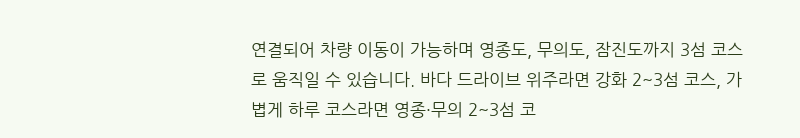연결되어 차량 이동이 가능하며 영종도, 무의도, 잠진도까지 3섬 코스로 움직일 수 있습니다. 바다 드라이브 위주라면 강화 2~3섬 코스, 가볍게 하루 코스라면 영종·무의 2~3섬 코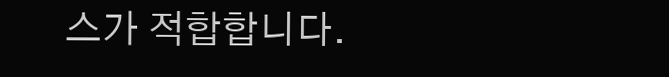스가 적합합니다.